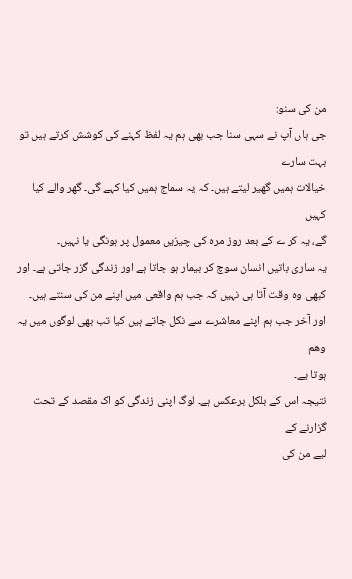من کی سنو:
جی ہاں آپ نے سہی سنا جب بھی ہم یہ لفظ کہنے کی کوشش کرتے ہیں تو بہت سارے
خیالات ہمیں گھیر لیتے ہیں۔ کہ یہ سماج ہمیں کیا کہے گی۔ گھر والے کیا کہیں
گے، یہ کر ے کے بعد روز مرہ کی چیزیں معمول پر ہونگی یا نہیں۔
یہ ساری باتیں انسان سوچ کر بیمار ہو جاتا ہے اور زندگی گزر جاتی ہے۔ اور
کبھی وہ وقت آتا ہی نہیں کہ جب ہم واقعی میں اپنے من کی سنتے ہیں۔
اور آخر جب ہم اپنے معاشرے سے نکل جاتے ہیں کیا تب بھی لوگوں میں یہ وھم
ہوتا یے۔
نتیجہ اس کے بلکل برعکس ہے۔ لوگ اپنی زندگی کو اک مقصد کے تحت گزارنے کے
لیے من کی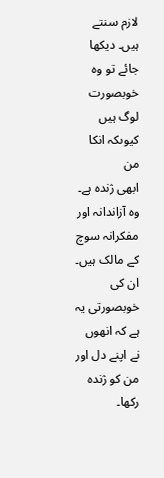لازم سنتے ہیں۔ دیکھا جائے تو وہ خوبصورت لوگ ہیں کیوںکہ انکا من
ابھی ژندہ ہے۔ وہ آزاندانہ اور مفکرانہ سوچ کے مالک ہیں۔ ان کی خوبصورتی یہ
ہے کہ انھوں نے اپنے دل اور من کو ژندہ رکھا۔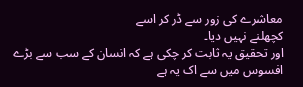معاشرے کی زور سے ڈر کر اسے
کچھلنے نہیں دیا۔
اور تحقیق یہ ثابت کر چکی ہے کہ انسان کے سب سے بڑے افسوس میں سے اک یہ ہے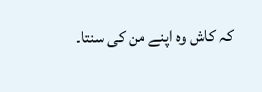کہ کاش وہ اپنے من کی سنتا۔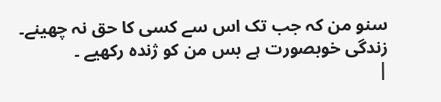سنو من کہ جب تک اس سے کسی کا حق نہ چھینے۔
زندگی خوبصورت ہے بس من کو ژندہ رکھیے ۔
|